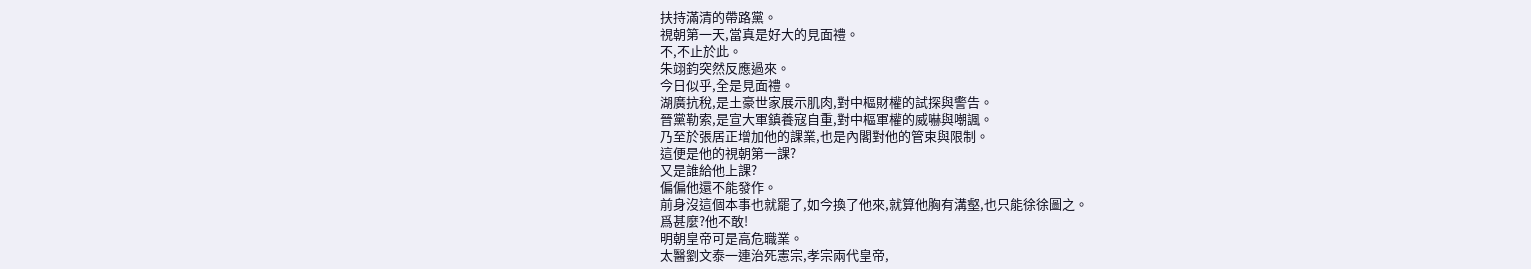扶持滿清的帶路黨。
視朝第一天,當真是好大的見面禮。
不,不止於此。
朱翊鈞突然反應過來。
今日似乎,全是見面禮。
湖廣抗稅,是土豪世家展示肌肉,對中樞財權的試探與警告。
晉黨勒索,是宣大軍鎮養寇自重,對中樞軍權的威嚇與嘲諷。
乃至於張居正增加他的課業,也是內閣對他的管束與限制。
這便是他的視朝第一課?
又是誰給他上課?
偏偏他還不能發作。
前身沒這個本事也就罷了,如今換了他來,就算他胸有溝壑,也只能徐徐圖之。
爲甚麼?他不敢!
明朝皇帝可是高危職業。
太醫劉文泰一連治死憲宗,孝宗兩代皇帝,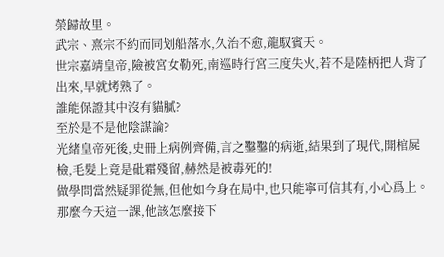榮歸故里。
武宗、熹宗不約而同划船落水,久治不愈,龍馭賓天。
世宗嘉靖皇帝,險被宮女勒死,南巡時行宮三度失火,若不是陸柄把人背了出來,早就烤熟了。
誰能保證其中沒有貓膩?
至於是不是他陰謀論?
光緒皇帝死後,史冊上病例齊備,言之鑿鑿的病逝,結果到了現代,開棺屍檢,毛髮上竟是砒霜殘留,赫然是被毒死的!
做學問當然疑罪從無,但他如今身在局中,也只能寧可信其有,小心爲上。
那麼今天這一課,他該怎麼接下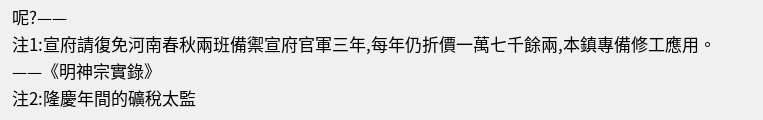呢?——
注1:宣府請復免河南春秋兩班備禦宣府官軍三年,每年仍折價一萬七千餘兩,本鎮專備修工應用。——《明神宗實錄》
注2:隆慶年間的礦稅太監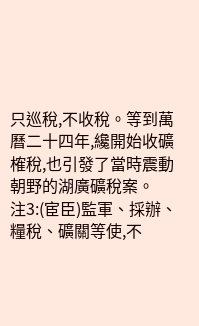只巡稅,不收稅。等到萬曆二十四年,纔開始收礦榷稅,也引發了當時震動朝野的湖廣礦稅案。
注3:(宦臣)監軍、採辦、糧稅、礦關等使,不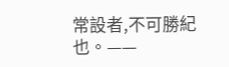常設者,不可勝紀也。——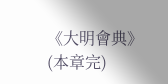《大明會典》
(本章完)